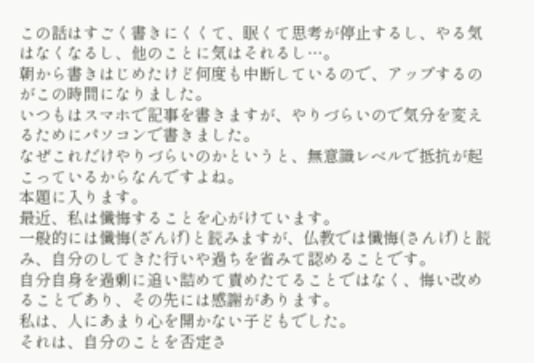この話はすごく書きにくくて、眠くて思考が停止するし、やる気はなくなるし、他のことに気はそれるし…。
朝から書きはじめたけど何度も中断しているので、アップするのがこの時間になりました。
いつもはスマホで記事を書きますが、やりづらいので気分を変えるためにパソコンで書きました。
なぜこれだけやりづらいのかというと、無意識レベルで抵抗が起こっているからなんですよね。
本題に入ります。
最近、私は懺悔することを心がけています。
一般的には懺悔(ざんげ)と読みますが、仏教では懺悔(さんげ)と読み、自分のしてきた行いや過ちを省みて認めることです。
自分自身を過剰に追い詰めて責めたてることではなく、悔い改めることであり、その先には感謝があります。
私は、人にあまり心を開かない子どもでした。
それは、自分のことを否定さ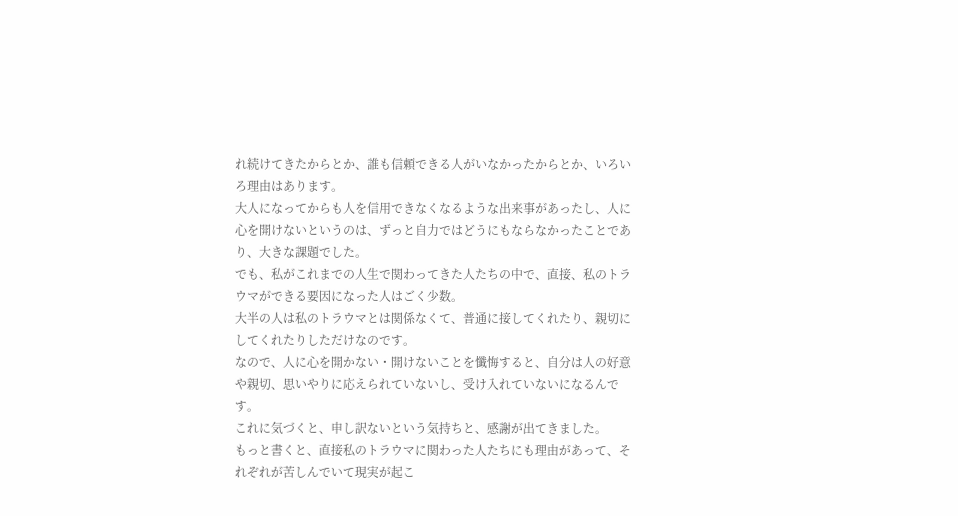れ続けてきたからとか、誰も信頼できる人がいなかったからとか、いろいろ理由はあります。
大人になってからも人を信用できなくなるような出来事があったし、人に心を開けないというのは、ずっと自力ではどうにもならなかったことであり、大きな課題でした。
でも、私がこれまでの人生で関わってきた人たちの中で、直接、私のトラウマができる要因になった人はごく少数。
大半の人は私のトラウマとは関係なくて、普通に接してくれたり、親切にしてくれたりしただけなのです。
なので、人に心を開かない・開けないことを懺悔すると、自分は人の好意や親切、思いやりに応えられていないし、受け入れていないになるんです。
これに気づくと、申し訳ないという気持ちと、感謝が出てきました。
もっと書くと、直接私のトラウマに関わった人たちにも理由があって、それぞれが苦しんでいて現実が起こ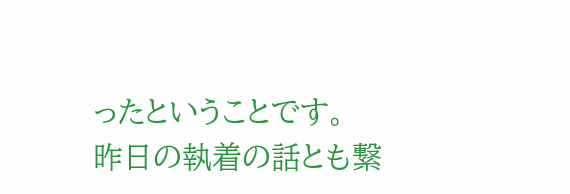ったということです。
昨日の執着の話とも繋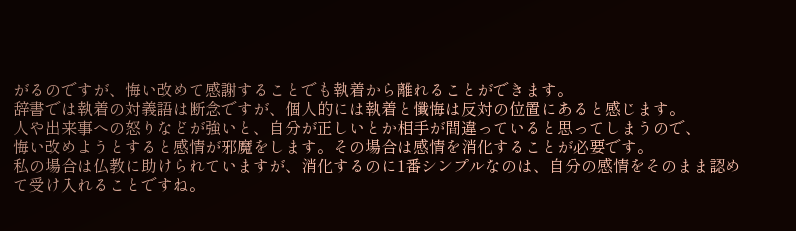がるのですが、悔い改めて感謝することでも執着から離れることができます。
辞書では執着の対義語は断念ですが、個人的には執着と懺悔は反対の位置にあると感じます。
人や出来事への怒りなどが強いと、自分が正しいとか相手が間違っていると思ってしまうので、
悔い改めようとすると感情が邪魔をします。その場合は感情を消化することが必要です。
私の場合は仏教に助けられていますが、消化するのに1番シンプルなのは、自分の感情をそのまま認めて受け入れることですね。